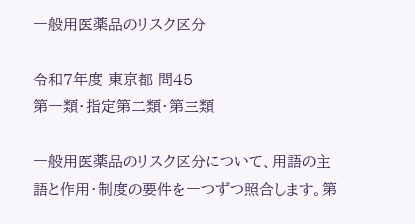一般用医薬品のリスク区分

令和7年度 東京都 問45
第一類・指定第二類・第三類

一般用医薬品のリスク区分について、用語の主語と作用・制度の要件を一つずつ照合します。第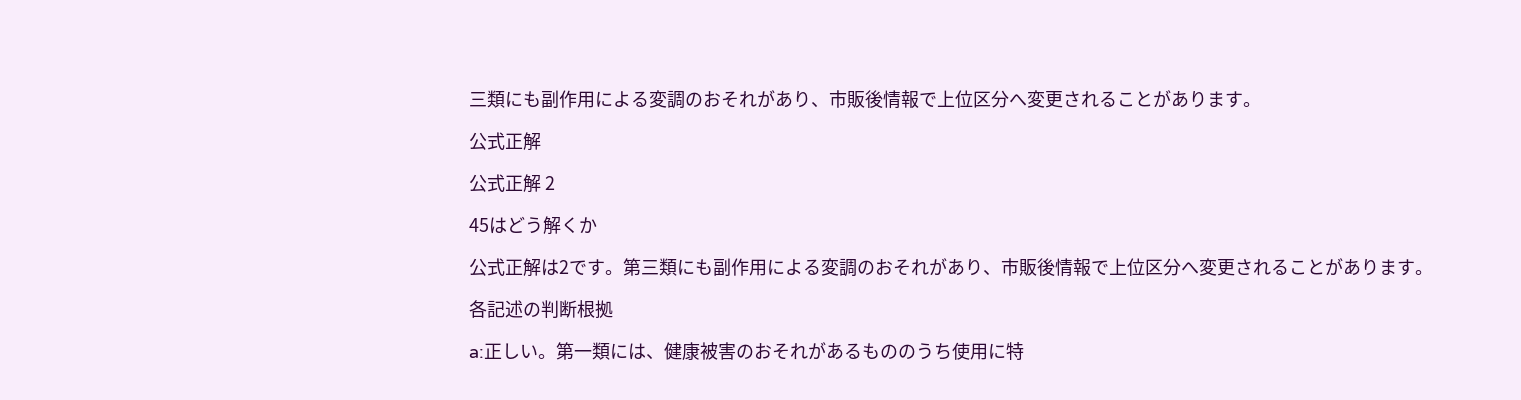三類にも副作用による変調のおそれがあり、市販後情報で上位区分へ変更されることがあります。

公式正解

公式正解 2

45はどう解くか

公式正解は2です。第三類にも副作用による変調のおそれがあり、市販後情報で上位区分へ変更されることがあります。

各記述の判断根拠

a:正しい。第一類には、健康被害のおそれがあるもののうち使用に特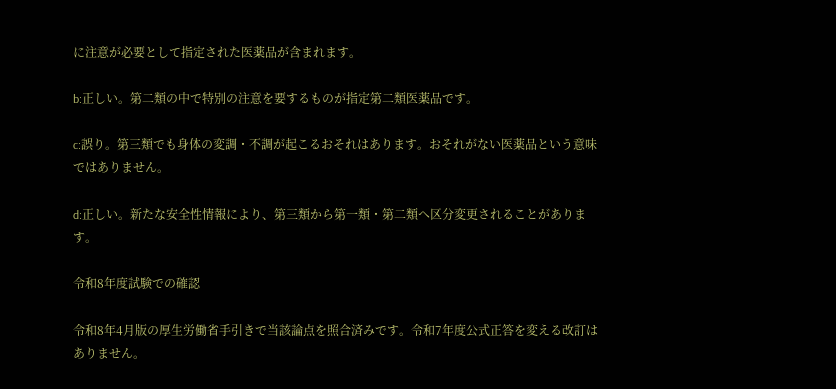に注意が必要として指定された医薬品が含まれます。

b:正しい。第二類の中で特別の注意を要するものが指定第二類医薬品です。

c:誤り。第三類でも身体の変調・不調が起こるおそれはあります。おそれがない医薬品という意味ではありません。

d:正しい。新たな安全性情報により、第三類から第一類・第二類へ区分変更されることがあります。

令和8年度試験での確認

令和8年4月版の厚生労働省手引きで当該論点を照合済みです。令和7年度公式正答を変える改訂はありません。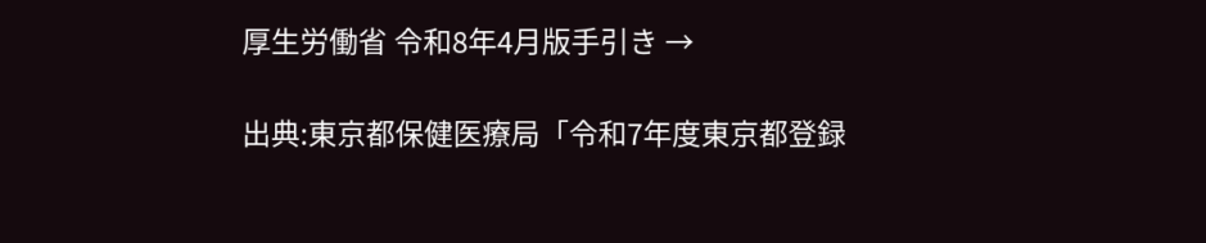厚生労働省 令和8年4月版手引き →

出典:東京都保健医療局「令和7年度東京都登録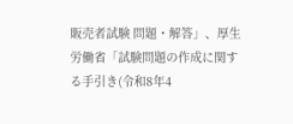販売者試験 問題・解答」、厚生労働省「試験問題の作成に関する手引き(令和8年4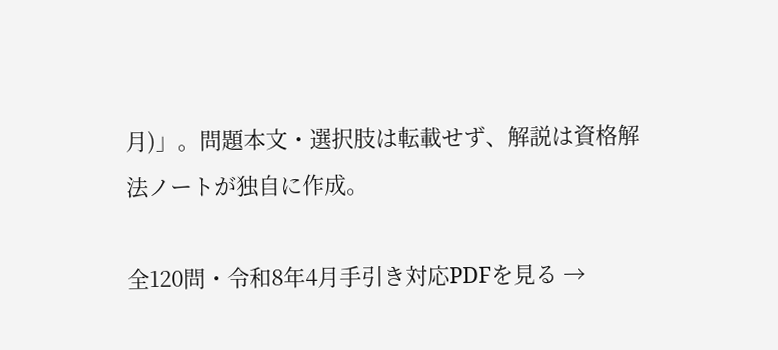月)」。問題本文・選択肢は転載せず、解説は資格解法ノートが独自に作成。

全120問・令和8年4月手引き対応PDFを見る →